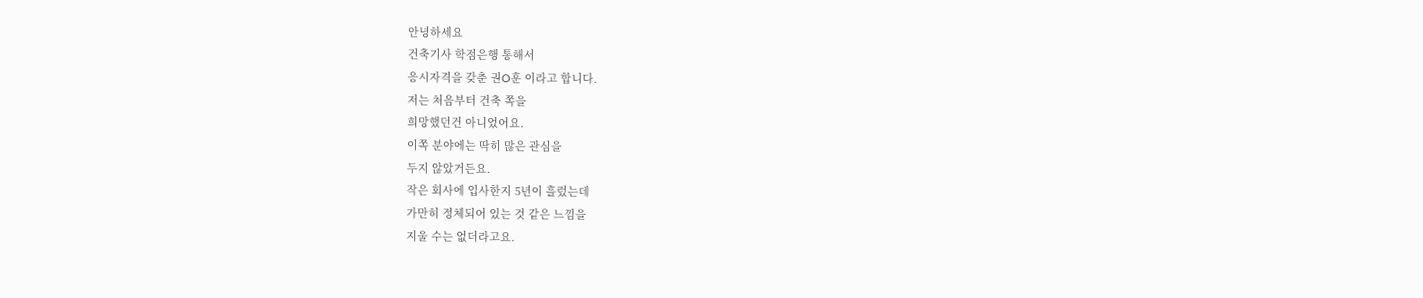안녕하세요
건축기사 학점은행 통해서
응시자격을 갖춘 권O훈 이라고 합니다.
저는 처음부터 건축 쪽을
희망했던건 아니었어요.
이쪽 분야에는 딱히 많은 관심을
두지 않았거든요.
작은 회사에 입사한지 5년이 흘렀는데
가만히 정체되어 있는 것 같은 느낌을
지울 수는 없더라고요.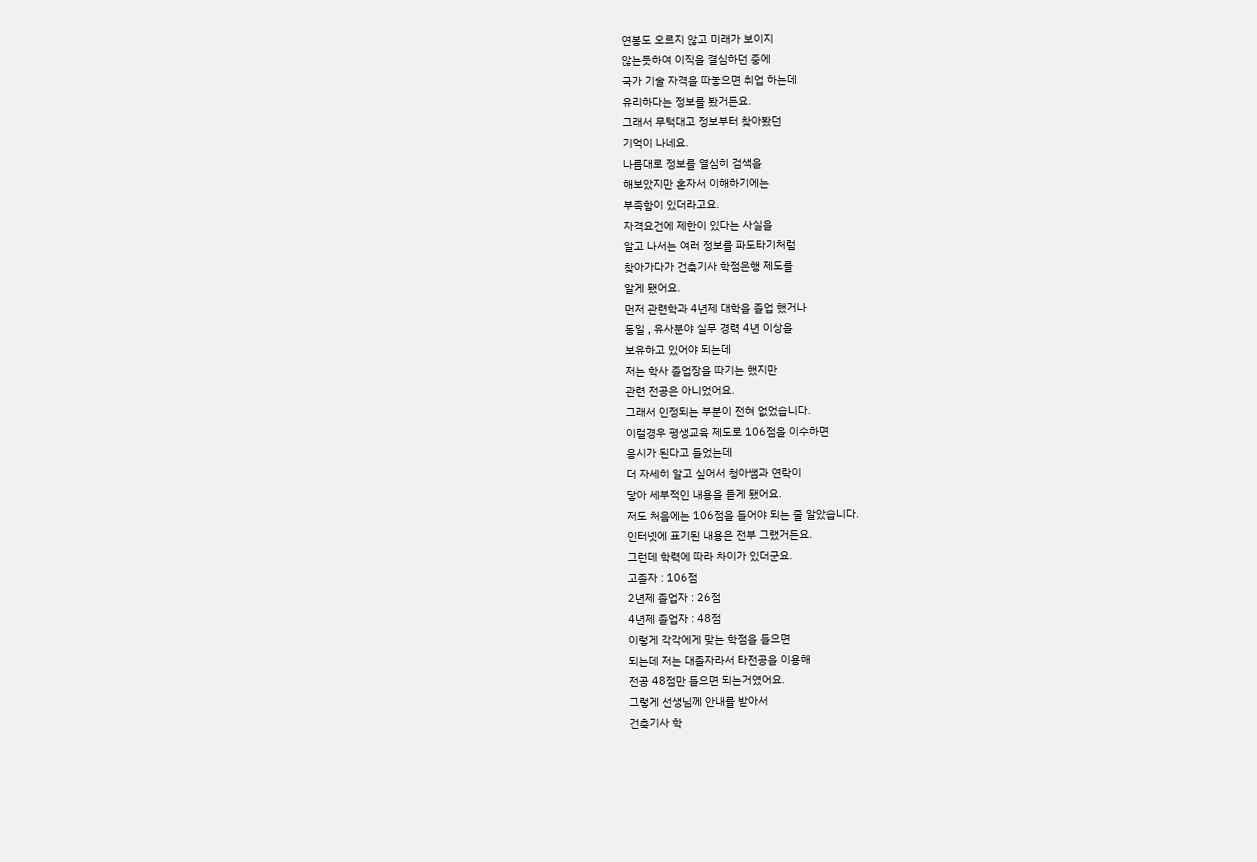연봉도 오르지 않고 미래가 보이지
않는듯하여 이직을 결심하던 중에
국가 기술 자격을 따놓으면 취업 하는데
유리하다는 정보를 봤거든요.
그래서 무턱대고 정보부터 찾아봤던
기억이 나네요.
나름대로 정보를 열심히 검색을
해보았지만 혼자서 이해하기에는
부족함이 있더라고요.
자격요건에 제한이 있다는 사실을
알고 나서는 여러 정보를 파도타기처럼
찾아가다가 건축기사 학점은행 제도를
알게 됐어요.
먼저 관련학과 4년제 대학을 졸업 했거나
동일 , 유사분야 실무 경력 4년 이상을
보유하고 있어야 되는데
저는 학사 졸업장을 따기는 했지만
관련 전공은 아니었어요.
그래서 인정되는 부분이 전혀 없었습니다.
이럴경우 평생교육 제도로 106점을 이수하면
응시가 된다고 들었는데
더 자세히 알고 싶어서 청아쌤과 연락이
닿아 세부적인 내용을 듣게 됐어요.
저도 처음에는 106점을 들어야 되는 줄 알았습니다.
인터넷에 표기된 내용은 전부 그랬거든요.
그런데 학력에 따라 차이가 있더군요.
고졸자 : 106점
2년제 졸업자 : 26점
4년제 졸업자 : 48점
이렇게 각각에게 맞는 학점을 들으면
되는데 저는 대졸자라서 타전공을 이용해
전공 48점만 들으면 되는거였어요.
그렇게 선생님께 안내를 받아서
건축기사 학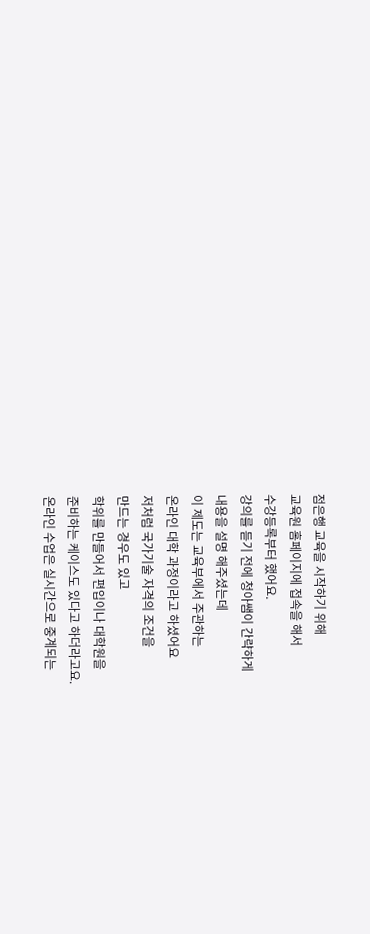점은행 교육을 시작하기 위해
교육원 홈페이지에 접속을 해서
수강등록부터 했어요.
강의를 듣기 전에 청아쌤이 간략하게
내용을 설명 해주셨는데
이 제도는 교육부에서 주관하는
온라인 대학 과정이라고 하셨어요
저처럼 국가기술 자격의 조건을
만드는 경우도 있고
학위를 만들어서 편입이나 대학원을
준비하는 케이스도 있다고 하더라고요.
온라인 수업은 실시간으로 중계되는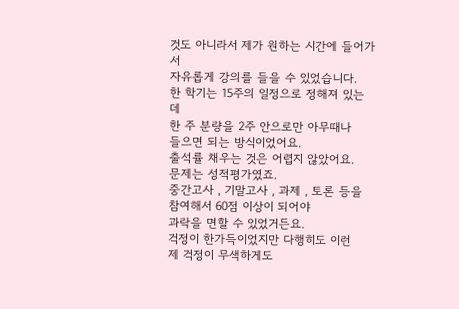것도 아니라서 제가 원하는 시간에 들어가서
자유롭게 강의를 들을 수 있었습니다.
한 학기는 15주의 일정으로 정해져 있는데
한 주 분량을 2주 안으로만 아무때나
들으면 되는 방식이었어요.
출석률 채우는 것은 어렵지 않았어요.
문제는 성적평가였죠.
중간고사 , 기말고사 , 과제 , 토론 등을
참여해서 60점 이상이 되어야
과락을 면할 수 있었거든요.
걱정이 한가득이었지만 다행히도 이런
제 걱정이 무색하게도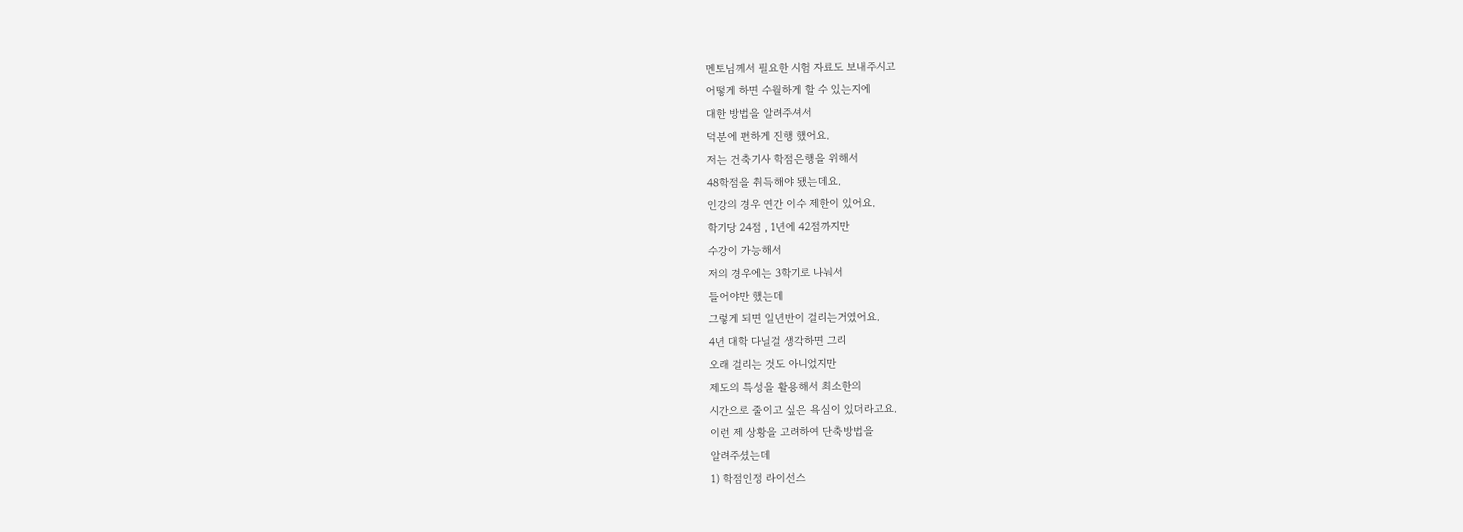멘토님께서 필요한 시험 자료도 보내주시고
어떻게 하면 수월하게 할 수 있는지에
대한 방법을 알려주셔서
덕분에 편하게 진행 했어요.
저는 건축기사 학점은행을 위해서
48학점을 취득해야 됐는데요.
인강의 경우 연간 이수 제한이 있어요.
학기당 24점 , 1년에 42점까지만
수강이 가능해서
저의 경우에는 3학기로 나눠서
들어야만 했는데
그렇게 되면 일년반이 걸리는거였어요.
4년 대학 다닐걸 생각하면 그리
오래 걸리는 것도 아니었지만
제도의 특성을 활용해서 최소한의
시간으로 줄이고 싶은 욕심이 있더라고요.
이런 제 상황을 고려하여 단축방법을
알려주셨는데
1) 학점인정 라이선스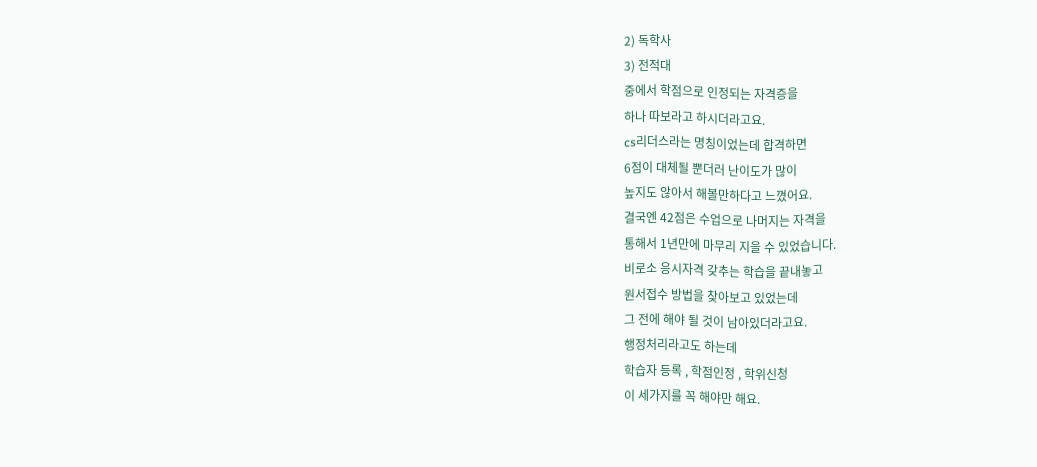2) 독학사
3) 전적대
중에서 학점으로 인정되는 자격증을
하나 따보라고 하시더라고요.
cs리더스라는 명칭이었는데 합격하면
6점이 대체될 뿐더러 난이도가 많이
높지도 않아서 해볼만하다고 느꼈어요.
결국엔 42점은 수업으로 나머지는 자격을
통해서 1년만에 마무리 지을 수 있었습니다.
비로소 응시자격 갖추는 학습을 끝내놓고
원서접수 방법을 찾아보고 있었는데
그 전에 해야 될 것이 남아있더라고요.
행정처리라고도 하는데
학습자 등록 , 학점인정 , 학위신청
이 세가지를 꼭 해야만 해요.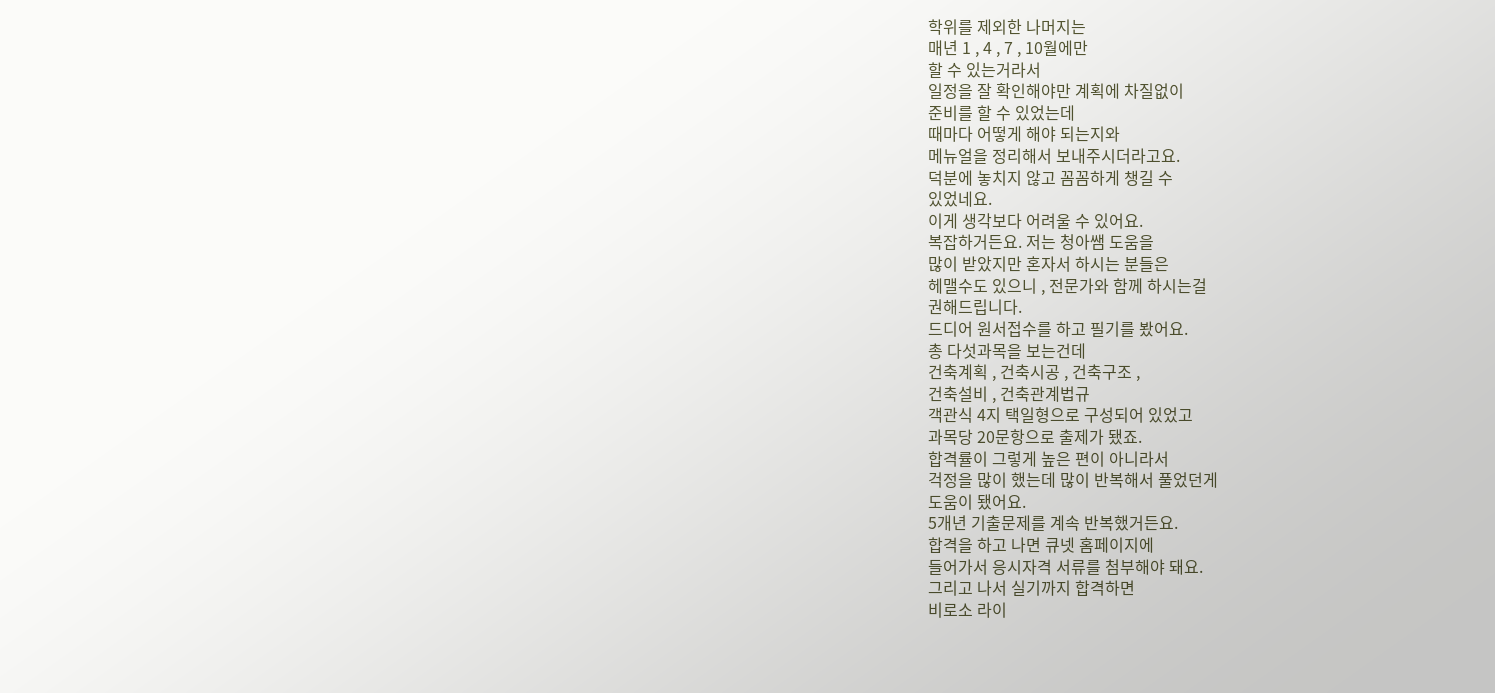학위를 제외한 나머지는
매년 1 , 4 , 7 , 10월에만
할 수 있는거라서
일정을 잘 확인해야만 계획에 차질없이
준비를 할 수 있었는데
때마다 어떻게 해야 되는지와
메뉴얼을 정리해서 보내주시더라고요.
덕분에 놓치지 않고 꼼꼼하게 챙길 수
있었네요.
이게 생각보다 어려울 수 있어요.
복잡하거든요. 저는 청아쌤 도움을
많이 받았지만 혼자서 하시는 분들은
헤맬수도 있으니 , 전문가와 함께 하시는걸
권해드립니다.
드디어 원서접수를 하고 필기를 봤어요.
총 다섯과목을 보는건데
건축계획 , 건축시공 , 건축구조 ,
건축설비 , 건축관계법규
객관식 4지 택일형으로 구성되어 있었고
과목당 20문항으로 출제가 됐죠.
합격률이 그렇게 높은 편이 아니라서
걱정을 많이 했는데 많이 반복해서 풀었던게
도움이 됐어요.
5개년 기출문제를 계속 반복했거든요.
합격을 하고 나면 큐넷 홈페이지에
들어가서 응시자격 서류를 첨부해야 돼요.
그리고 나서 실기까지 합격하면
비로소 라이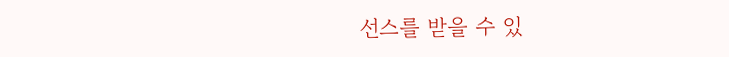선스를 받을 수 있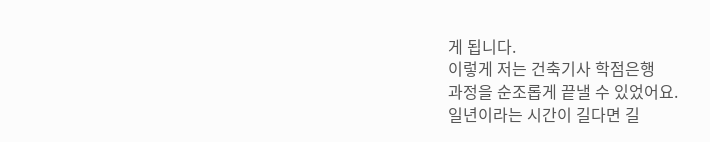게 됩니다.
이렇게 저는 건축기사 학점은행
과정을 순조롭게 끝낼 수 있었어요.
일년이라는 시간이 길다면 길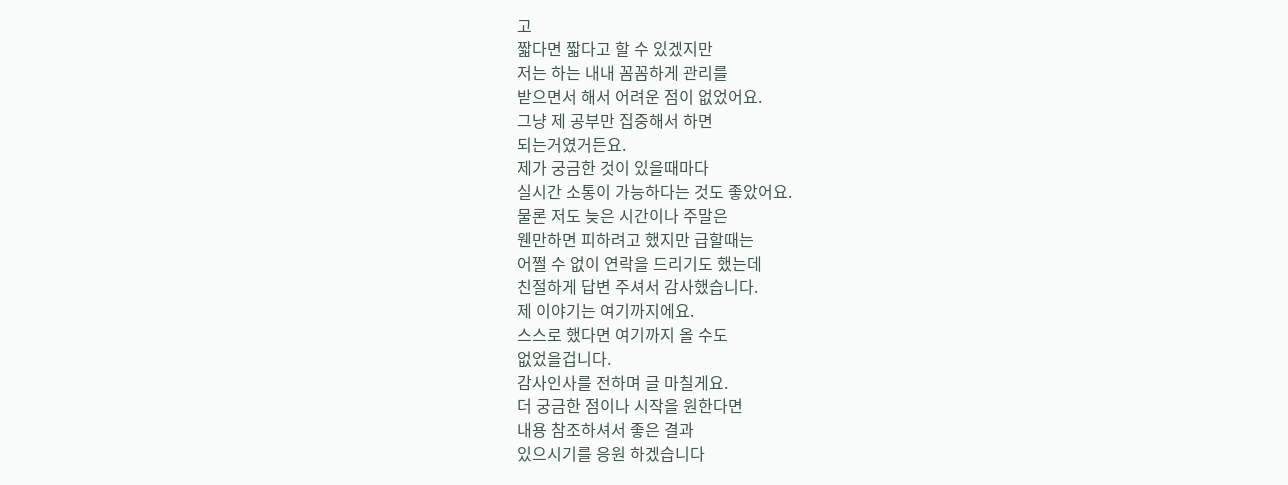고
짧다면 짧다고 할 수 있겠지만
저는 하는 내내 꼼꼼하게 관리를
받으면서 해서 어려운 점이 없었어요.
그냥 제 공부만 집중해서 하면
되는거였거든요.
제가 궁금한 것이 있을때마다
실시간 소통이 가능하다는 것도 좋았어요.
물론 저도 늦은 시간이나 주말은
웬만하면 피하려고 했지만 급할때는
어쩔 수 없이 연락을 드리기도 했는데
친절하게 답변 주셔서 감사했습니다.
제 이야기는 여기까지에요.
스스로 했다면 여기까지 올 수도
없었을겁니다.
감사인사를 전하며 글 마칠게요.
더 궁금한 점이나 시작을 원한다면
내용 참조하셔서 좋은 결과
있으시기를 응원 하겠습니다